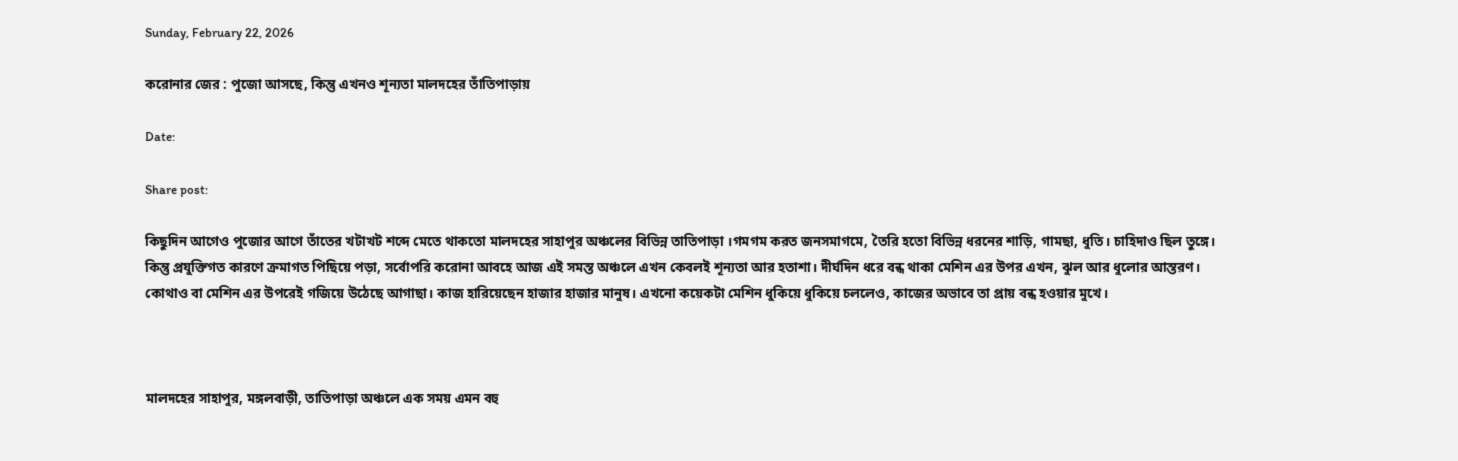Sunday, February 22, 2026

করোনার জের : পুজো আসছে, কিন্তু এখনও শূন্যতা মালদহের তাঁতিপাড়ায়

Date:

Share post:

কিছুদিন আগেও পুজোর আগে তাঁতের খটাখট শব্দে মেতে থাকতো মালদহের সাহাপুর অঞ্চলের বিভিন্ন তাতিপাড়া ।গমগম করত জনসমাগমে, তৈরি হতো বিভিন্ন ধরনের শাড়ি, গামছা, ধুতি। চাহিদাও ছিল তুঙ্গে। কিন্তু প্রযুক্তিগত কারণে ক্রমাগত পিছিয়ে পড়া, সর্বোপরি করোনা আবহে আজ এই সমস্ত অঞ্চলে এখন কেবলই শূন্যতা আর হতাশা। দীর্ঘদিন ধরে বন্ধ থাকা মেশিন এর উপর এখন, ঝুল আর ধুলোর আস্তরণ। কোথাও বা মেশিন এর উপরেই গজিয়ে উঠেছে আগাছা। কাজ হারিয়েছেন হাজার হাজার মানুষ। এখনো কয়েকটা মেশিন ধুকিয়ে ধুকিয়ে চললেও, কাজের অভাবে তা প্রায় বন্ধ হওয়ার মুখে।



মালদহের সাহাপুর, মঙ্গলবাড়ী, তাতিপাড়া অঞ্চলে এক সময় এমন বহু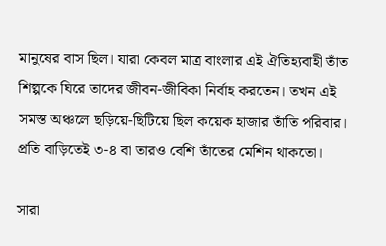মানুষের বাস ছিল। যারা কেবল মাত্র বাংলার এই ঐতিহ্যবাহী তাঁত শিল্পকে ঘিরে তাদের জীবন-জীবিকা নির্বাহ করতেন। তখন এই সমস্ত অঞ্চলে ছড়িয়ে-ছিটিয়ে ছিল কয়েক হাজার তাঁতি পরিবার। প্রতি বাড়িতেই ৩-৪ বা তারও বেশি তাঁতের মেশিন থাকতো।

সারা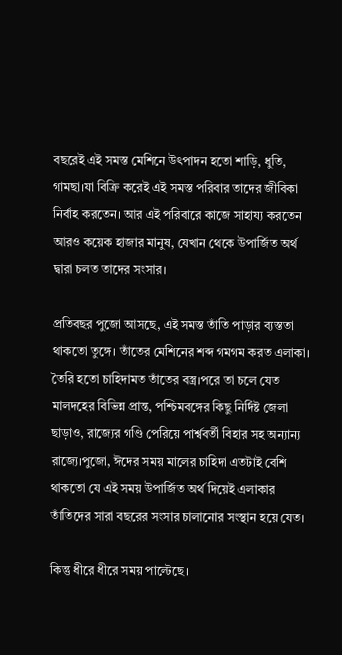বছরেই এই সমস্ত মেশিনে উৎপাদন হতো শাড়ি, ধুতি, গামছা।যা বিক্রি করেই এই সমস্ত পরিবার তাদের জীবিকা নির্বাহ করতেন। আর এই পরিবারে কাজে সাহায্য করতেন আরও কয়েক হাজার মানুষ, যেখান থেকে উপার্জিত অর্থ দ্বারা চলত তাদের সংসার।

প্রতিবছর পুজো আসছে, এই সমস্ত তাঁতি পাড়ার ব্যস্ততা থাকতো তুঙ্গে। তাঁতের মেশিনের শব্দ গমগম করত এলাকা। তৈরি হতো চাহিদামত তাঁতের বস্ত্র।পরে তা চলে যেত মালদহের বিভিন্ন প্রান্ত, পশ্চিমবঙ্গের কিছু নির্দিষ্ট জেলা ছাড়াও, রাজ্যের গণ্ডি পেরিয়ে পার্শ্ববর্তী বিহার সহ অন্যান্য রাজ্যে।পুজো, ঈদের সময় মালের চাহিদা এতটাই বেশি থাকতো যে এই সময় উপার্জিত অর্থ দিয়েই এলাকার তাঁতিদের সারা বছরের সংসার চালানোর সংস্থান হয়ে যেত।

কিন্তু ধীরে ধীরে সময় পাল্টেছে।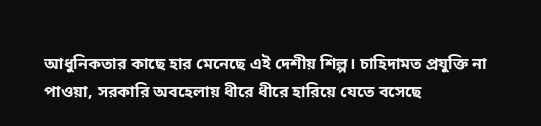আধুনিকতার কাছে হার মেনেছে এই দেশীয় শিল্প। চাহিদামত প্রযুক্তি না পাওয়া, সরকারি অবহেলায় ধীরে ধীরে হারিয়ে যেতে বসেছে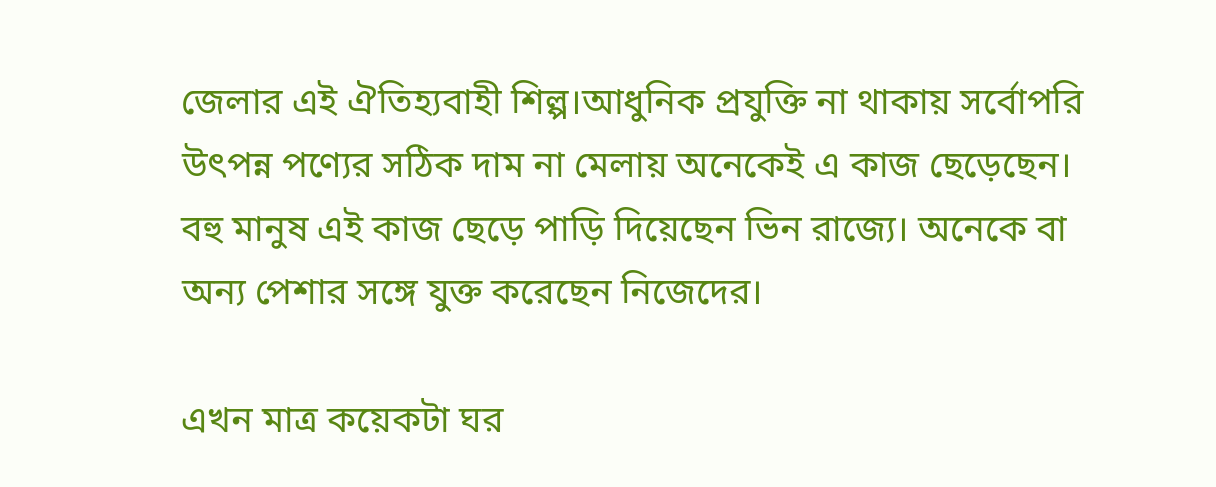জেলার এই ঐতিহ্যবাহী শিল্প।আধুনিক প্রযুক্তি না থাকায় সর্বোপরি উৎপন্ন পণ্যের সঠিক দাম না মেলায় অনেকেই এ কাজ ছেড়েছেন। বহু মানুষ এই কাজ ছেড়ে পাড়ি দিয়েছেন ভিন রাজ্যে। অনেকে বা অন্য পেশার সঙ্গে যুক্ত করেছেন নিজেদের।

এখন মাত্র কয়েকটা ঘর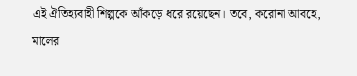এই ঐতিহ্যবাহী শিল্পকে আঁকড়ে ধরে রয়েছেন। তবে, করোনা আবহে, মালের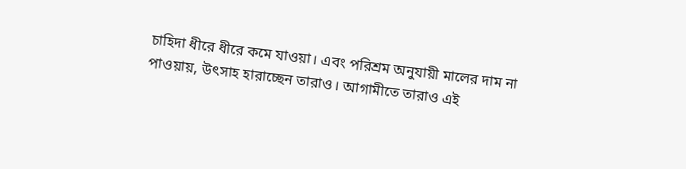চাহিদা ধীরে ধীরে কমে যাওয়া। এবং পরিশ্রম অনুযায়ী মালের দাম না পাওয়ায়, উৎসাহ হারাচ্ছেন তারাও। আগামীতে তারাও এই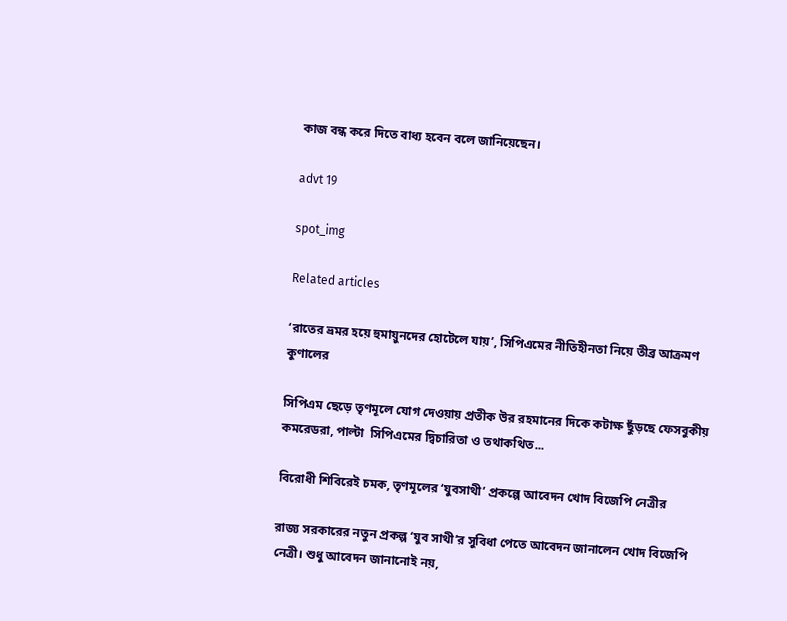কাজ বন্ধ করে দিতে বাধ্য হবেন বলে জানিয়েছেন।

advt 19

spot_img

Related articles

‘রাতের ভ্রমর হয়ে হুমায়ুনদের হোটেলে যায়’, সিপিএমের নীতিহীনতা নিয়ে তীব্র আক্রমণ কুণালের

সিপিএম ছেড়ে তৃণমূলে যোগ দেওয়ায় প্রতীক উর রহমানের দিকে কটাক্ষ ছুঁড়ছে ফেসবুকীয় কমরেডরা, পাল্টা  সিপিএমের দ্বিচারিতা ও তথাকথিত...

বিরোধী শিবিরেই চমক, তৃণমূলের ‘যুবসাথী’ প্রকল্পে আবেদন খোদ বিজেপি নেত্রীর

রাজ্য সরকারের নতুন প্রকল্প ‘যুব সাথী’র সুবিধা পেতে আবেদন জানালেন খোদ বিজেপি নেত্রী। শুধু আবেদন জানানোই নয়,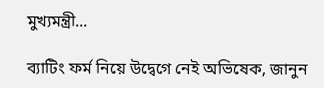মুখ্যমন্ত্রী...

ব্যাটিং ফর্ম নিয়ে উদ্বেগে নেই অভিষেক, জানুন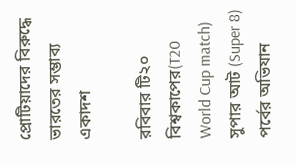প্রোটিয়াদের বিরুদ্ধে ভারতের সম্ভাব্য একাদশ

রবিবার টি২০ বিশ্বকাপের(T20 World Cup match) সুপার আট (Super 8) পর্বের অভিযান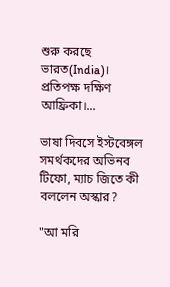শুরু করছে ভারত(India)। প্রতিপক্ষ দক্ষিণ আফ্রিকা।...

ভাষা দিবসে ইস্টবেঙ্গল সমর্থকদের অভিনব টিফো, ম্যাচ জিতে কী বললেন অস্কার?

"আ মরি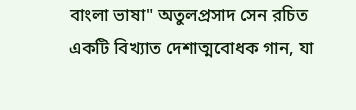বাংলা ভাষা" অতুলপ্রসাদ সেন রচিত একটি বিখ্যাত দেশাত্মবোধক গান, যা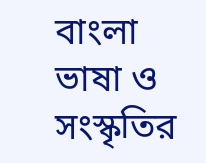বাংলা ভাষা ও সংস্কৃতির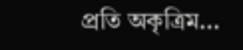প্রতি অকৃত্রিম...